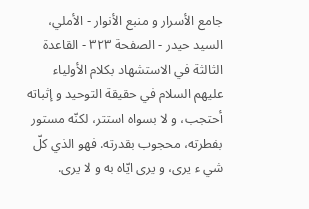جامع الأسرار و منبع الأنوار - الأملي، السيد حيدر - الصفحة ٣٢٣ - القاعدة الثالثة في الاستشهاد بكلام الأولياء عليهم السلام في حقيقة التوحيد و إثباته
أحتجب، و لا بسواه استتر، لكنّه مستور بفطرته، محجوب بقدرته. فهو الذي كلّ شي ء يرى، و يرى ايّاه به و لا يرى.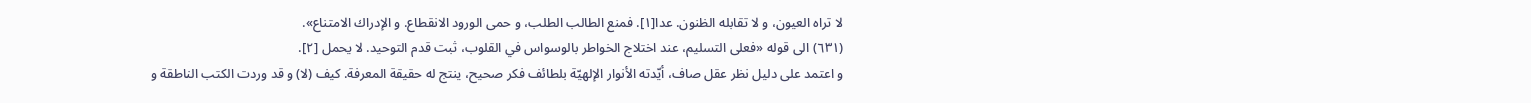لا تراه العيون، و لا تقابله الظنون. عدا[١]. فمنع الطالب الطلب، و حمى الورود الانقطاع. و الإدراك الامتناع».
(٦٣١) الى قوله «فعلى التسليم، عند اختلاج الخواطر بالوسواس في القلوب، ثبت قدم التوحيد. لا يحمل [٢].
و اعتمد على دليل نظر عقل صاف، أيّدته الأنوار الإلهيّة بلطائف فكر صحيح، ينتج له حقيقة المعرفة. كيف (لا) و قد وردت الكتب الناطقة و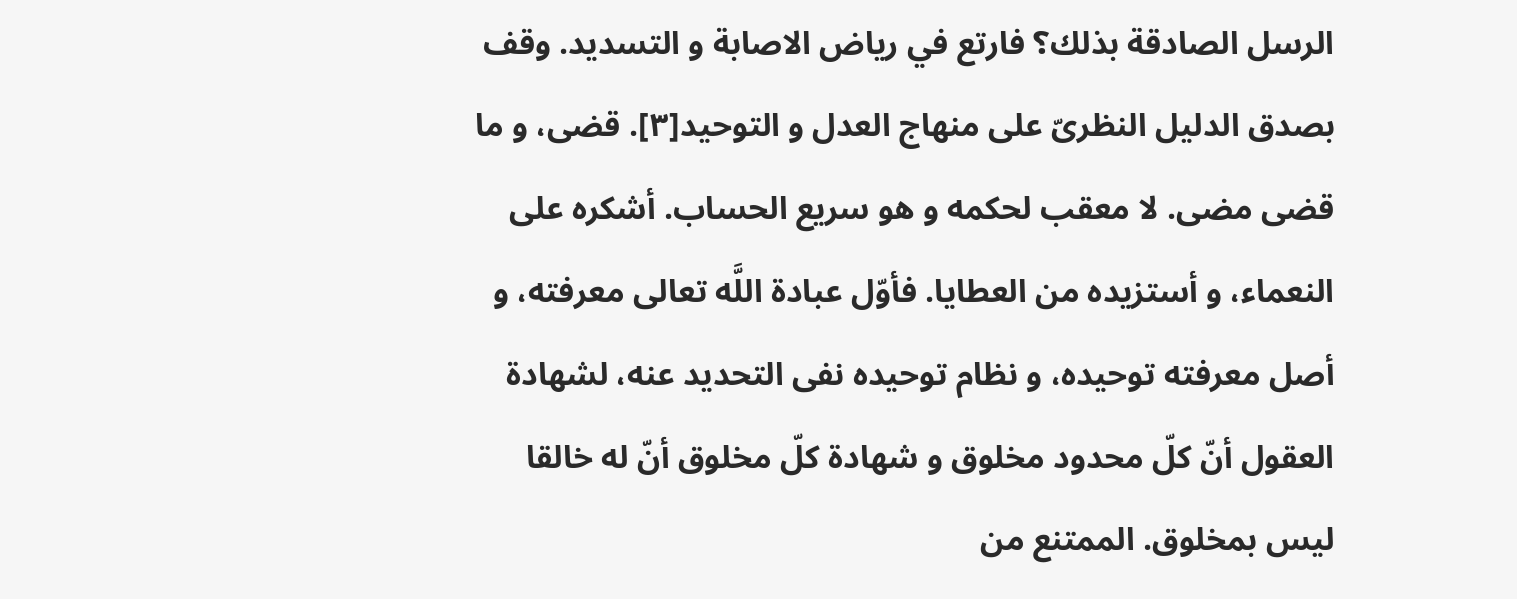الرسل الصادقة بذلك؟ فارتع في رياض الاصابة و التسديد. وقف بصدق الدليل النظرىّ على منهاج العدل و التوحيد[٣]. قضى، و ما قضى مضى. لا معقب لحكمه و هو سريع الحساب. أشكره على النعماء، و أستزيده من العطايا. فأوّل عبادة اللَّه تعالى معرفته، و أصل معرفته توحيده، و نظام توحيده نفى التحديد عنه، لشهادة العقول أنّ كلّ محدود مخلوق و شهادة كلّ مخلوق أنّ له خالقا ليس بمخلوق. الممتنع من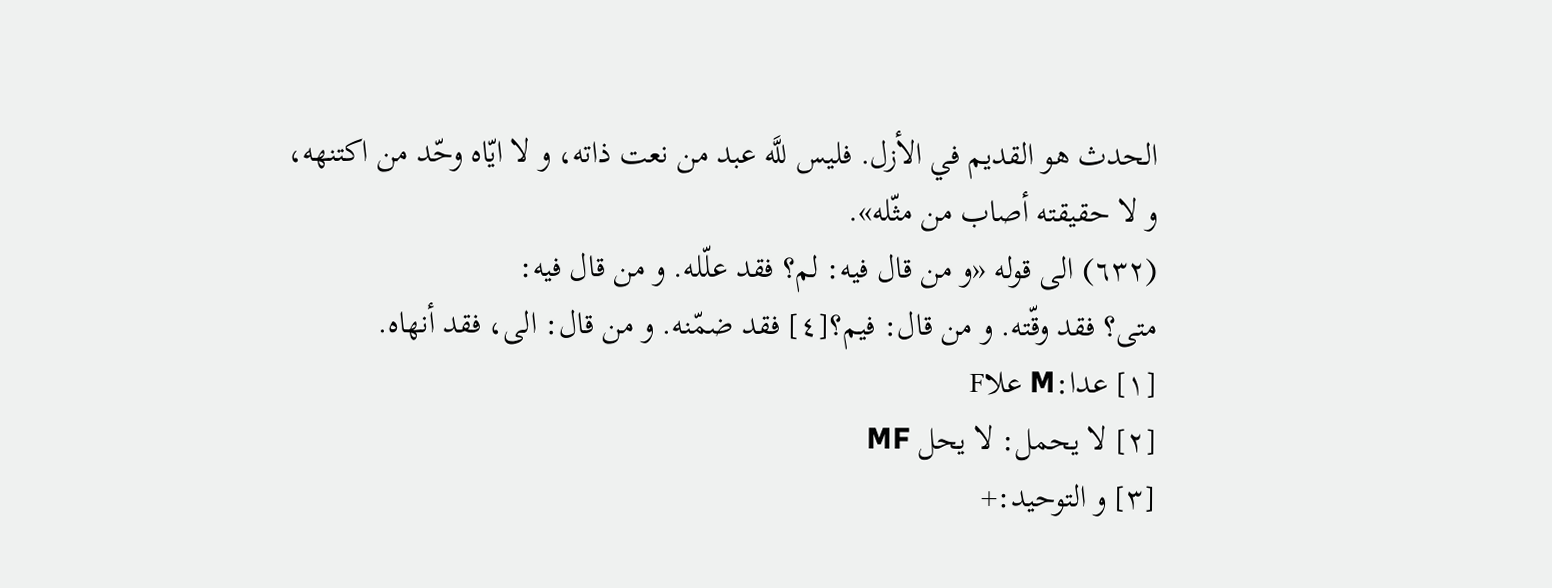الحدث هو القديم في الأزل. فليس للَّه عبد من نعت ذاته، و لا ايّاه وحّد من اكتنهه، و لا حقيقته أصاب من مثّله».
(٦٣٢) الى قوله «و من قال فيه: لم؟ فقد علّله. و من قال فيه:
متى؟ فقد وقّته. و من قال: فيم؟[٤] فقد ضمّنه. و من قال: الى، فقد أنهاه.
[١] عدا:M علاF
[٢] لا يحمل: لا يحل MF
[٣] و التوحيد:+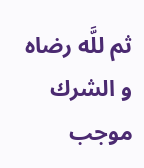ثم للَّه رضاه و الشرك موجب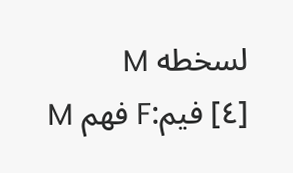لسخطه M
[٤] فيم:F فهم M